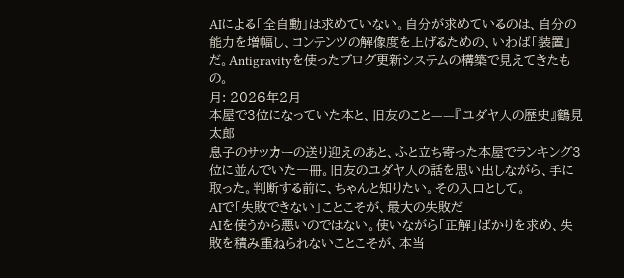AIによる「全自動」は求めていない。自分が求めているのは、自分の能力を増幅し、コンテンツの解像度を上げるための、いわば「装置」だ。Antigravityを使ったブログ更新システムの構築で見えてきたもの。
月: 2026年2月
本屋で3位になっていた本と、旧友のこと——『ユダヤ人の歴史』鶴見太郎
息子のサッカーの送り迎えのあと、ふと立ち寄った本屋でランキング3位に並んでいた一冊。旧友のユダヤ人の話を思い出しながら、手に取った。判断する前に、ちゃんと知りたい。その入口として。
AIで「失敗できない」ことこそが、最大の失敗だ
AIを使うから悪いのではない。使いながら「正解」ばかりを求め、失敗を積み重ねられないことこそが、本当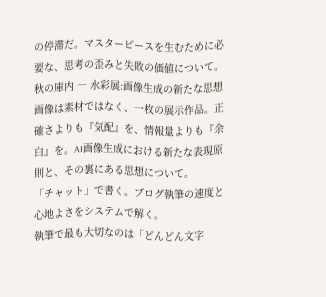の停滞だ。マスターピースを生むために必要な、思考の歪みと失敗の価値について。
秋の庫内 ― 水彩展:画像生成の新たな思想
画像は素材ではなく、一枚の展示作品。正確さよりも『気配』を、情報量よりも『余白』を。AI画像生成における新たな表現原則と、その裏にある思想について。
「チャット」で書く。ブログ執筆の速度と心地よさをシステムで解く。
執筆で最も大切なのは「どんどん文字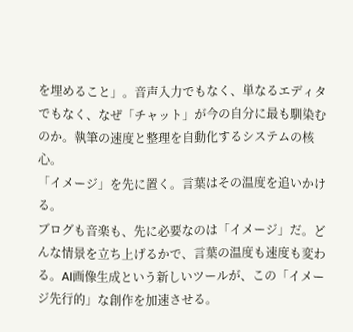を埋めること」。音声入力でもなく、単なるエディタでもなく、なぜ「チャット」が今の自分に最も馴染むのか。執筆の速度と整理を自動化するシステムの核心。
「イメージ」を先に置く。言葉はその温度を追いかける。
ブログも音楽も、先に必要なのは「イメージ」だ。どんな情景を立ち上げるかで、言葉の温度も速度も変わる。AI画像生成という新しいツールが、この「イメージ先行的」な創作を加速させる。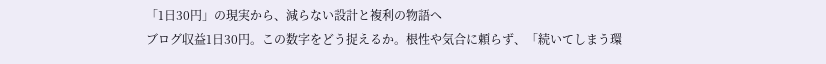「1日30円」の現実から、減らない設計と複利の物語へ
ブログ収益1日30円。この数字をどう捉えるか。根性や気合に頼らず、「続いてしまう環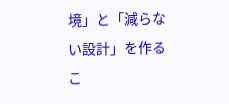境」と「減らない設計」を作るこ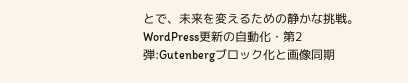とで、未来を変えるための静かな挑戦。
WordPress更新の自動化・第2弾:Gutenbergブロック化と画像同期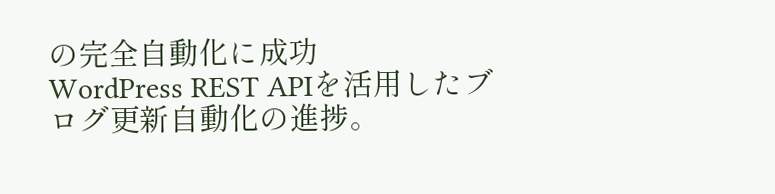の完全自動化に成功
WordPress REST APIを活用したブログ更新自動化の進捗。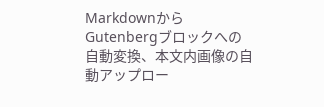MarkdownからGutenbergブロックへの自動変換、本文内画像の自動アップロー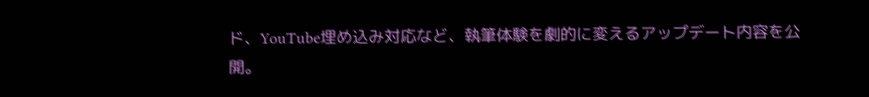ド、YouTube埋め込み対応など、執筆体験を劇的に変えるアップデート内容を公開。